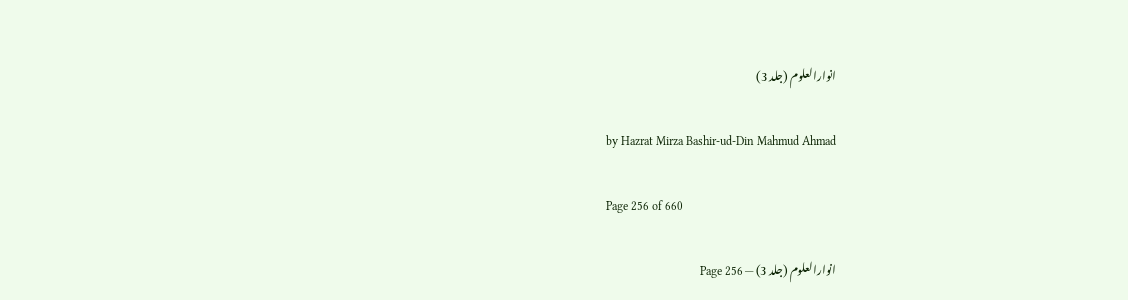انوارالعلوم (جلد 3)

by Hazrat Mirza Bashir-ud-Din Mahmud Ahmad

Page 256 of 660

انوارالعلوم (جلد 3) — Page 256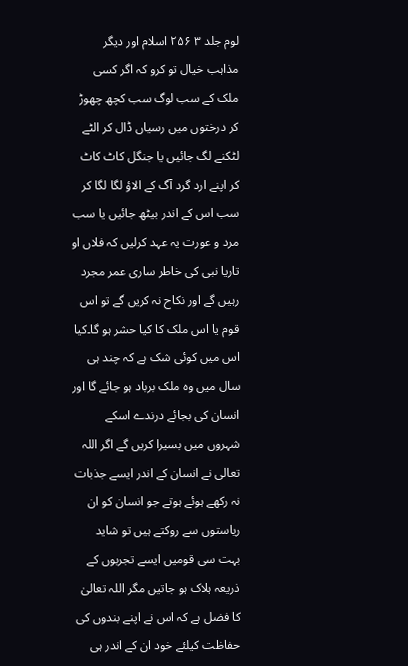لوم جلد ۳ ۲۵۶ اسلام اور دیگر مذاہب خیال تو کرو کہ اگر کسی ملک کے سب لوگ سب کچھ چھوڑ کر درختوں میں رسیاں ڈال کر الٹے لٹکنے لگ جائیں یا جنگل کاٹ کاٹ کر اپنے ارد گرد آگ کے الاؤ لگا لگا کر سب اس کے اندر بیٹھ جائیں یا سب مرد و عورت یہ عہد کرلیں کہ فلاں او تاریا نبی کی خاطر ساری عمر مجرد رہیں گے اور نکاح نہ کریں گے تو اس قوم یا اس ملک کا کیا حشر ہو گا۔کیا اس میں کوئی شک ہے کہ چند ہی سال میں وہ ملک برباد ہو جائے گا اور انسان کی بجائے درندے اسکے شہروں میں بسیرا کریں گے اگر اللہ تعالی نے انسان کے اندر ایسے جذبات نہ رکھے ہوئے ہوتے جو انسان کو ان ریاستوں سے روکتے ہیں تو شاید بہت سی قومیں ایسے تجربوں کے ذریعہ ہلاک ہو جاتیں مگر اللہ تعالیٰ کا فضل ہے کہ اس نے اپنے بندوں کی حفاظت کیلئے خود ان کے اندر ہی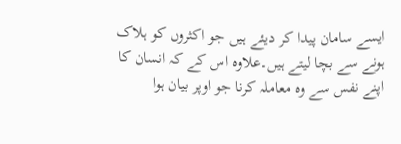ایسے سامان پیدا کر دیئے ہیں جو اکثروں کو ہلاک ہونے سے بچا لیتے ہیں۔علاوہ اس کے کہ انسان کا اپنے نفس سے وہ معاملہ کرنا جو اوپر بیان ہوا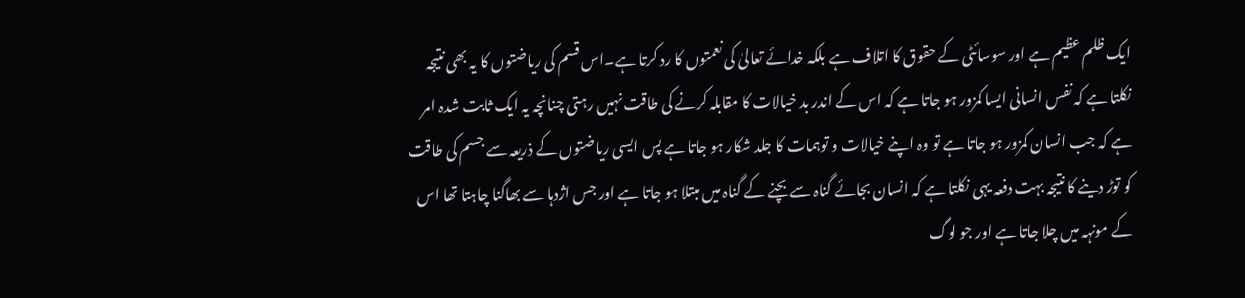ایک ظلم عظیم ہے اور سوسائٹی کے حقوق کا اتلاف ہے بلکہ خدائے تعالیٰ کی نعمتوں کا رد کرتا ہے۔اس قسم کی ریاضتوں کا یہ بھی نتیجہ نکلتا ہے کہ نفس انسانی ایسا کمزور ہو جاتا ہے کہ اس کے اندر بد خیالات کا مقابلہ کرنے کی طاقت نہیں رہتی چنانچہ یہ ایک ثابت شدہ امر ہے کہ جب انسان کمزور ہو جاتا ہے تو وہ اپنے خیالات و توہمات کا جلد شکار ہو جاتا ہے پس ایسی ریاضتوں کے ذریعہ سے جسم کی طاقت کو توڑ دینے کا نتیجہ بہت دفعہ یہی نکلتا ہے کہ انسان بجائے گناہ سے بچنے کے گناہ میں مبتلا ہو جاتا ہے اور جس اژدہا سے بھاگنا چاہتا تھا اس کے مونہہ میں چلا جاتا ہے اور جو لوگ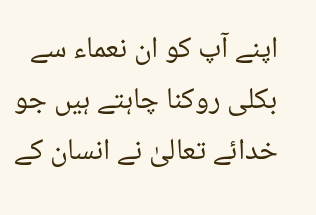اپنے آپ کو ان نعماء سے بکلی روکنا چاہتے ہیں جو خدائے تعالیٰ نے انسان کے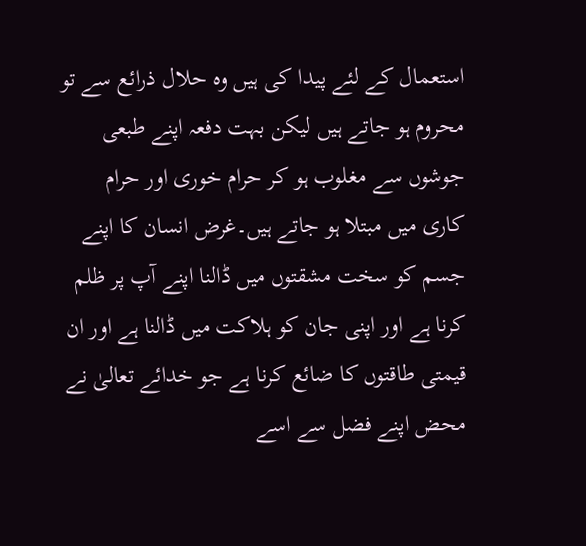استعمال کے لئے پیدا کی ہیں وہ حلال ذرائع سے تو محروم ہو جاتے ہیں لیکن بہت دفعہ اپنے طبعی جوشوں سے مغلوب ہو کر حرام خوری اور حرام کاری میں مبتلا ہو جاتے ہیں۔غرض انسان کا اپنے جسم کو سخت مشقتوں میں ڈالنا اپنے آپ پر ظلم کرنا ہے اور اپنی جان کو ہلاکت میں ڈالنا ہے اور ان قیمتی طاقتوں کا ضائع کرنا ہے جو خدائے تعالیٰ نے محض اپنے فضل سے اسے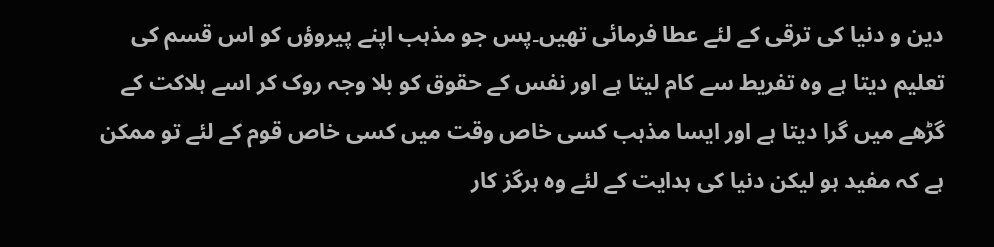دین و دنیا کی ترقی کے لئے عطا فرمائی تھیں۔پس جو مذہب اپنے پیروؤں کو اس قسم کی تعلیم دیتا ہے وہ تفریط سے کام لیتا ہے اور نفس کے حقوق کو بلا وجہ روک کر اسے ہلاکت کے گڑھے میں گرا دیتا ہے اور ایسا مذہب کسی خاص وقت میں کسی خاص قوم کے لئے تو ممکن ہے کہ مفید ہو لیکن دنیا کی ہدایت کے لئے وہ ہرگز کار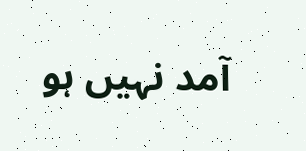آمد نہیں ہو